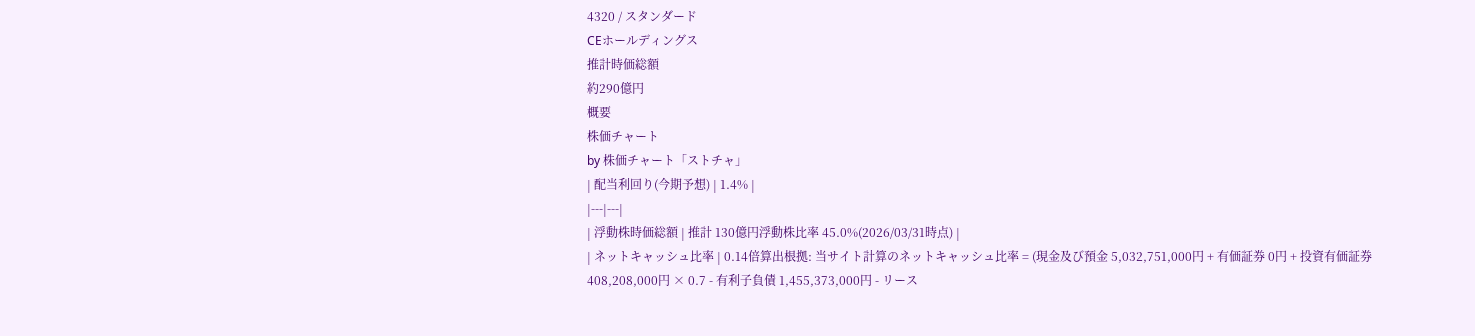4320 / スタンダード
CEホールディングス
推計時価総額
約290億円
概要
株価チャート
by 株価チャート「ストチャ」
| 配当利回り(今期予想) | 1.4% |
|---|---|
| 浮動株時価総額 | 推計 130億円浮動株比率 45.0%(2026/03/31時点) |
| ネットキャッシュ比率 | 0.14倍算出根拠: 当サイト計算のネットキャッシュ比率 = (現金及び預金 5,032,751,000円 + 有価証券 0円 + 投資有価証券 408,208,000円 × 0.7 - 有利子負債 1,455,373,000円 - リース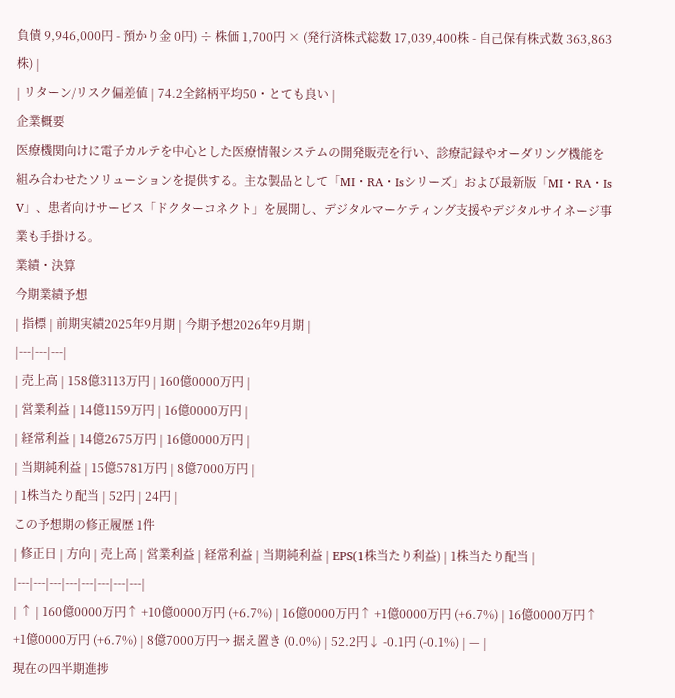負債 9,946,000円 - 預かり金 0円) ÷ 株価 1,700円 × (発行済株式総数 17,039,400株 - 自己保有株式数 363,863株) |
| リターン/リスク偏差値 | 74.2全銘柄平均50・とても良い |
企業概要
医療機関向けに電子カルテを中心とした医療情報システムの開発販売を行い、診療記録やオーダリング機能を組み合わせたソリューションを提供する。主な製品として「MI・RA・Isシリーズ」および最新版「MI・RA・Is V」、患者向けサービス「ドクターコネクト」を展開し、デジタルマーケティング支援やデジタルサイネージ事業も手掛ける。
業績・決算
今期業績予想
| 指標 | 前期実績2025年9月期 | 今期予想2026年9月期 |
|---|---|---|
| 売上高 | 158億3113万円 | 160億0000万円 |
| 営業利益 | 14億1159万円 | 16億0000万円 |
| 経常利益 | 14億2675万円 | 16億0000万円 |
| 当期純利益 | 15億5781万円 | 8億7000万円 |
| 1株当たり配当 | 52円 | 24円 |
この予想期の修正履歴 1件
| 修正日 | 方向 | 売上高 | 営業利益 | 経常利益 | 当期純利益 | EPS(1株当たり利益) | 1株当たり配当 |
|---|---|---|---|---|---|---|---|
| ↑ | 160億0000万円↑ +10億0000万円 (+6.7%) | 16億0000万円↑ +1億0000万円 (+6.7%) | 16億0000万円↑ +1億0000万円 (+6.7%) | 8億7000万円→ 据え置き (0.0%) | 52.2円↓ -0.1円 (-0.1%) | — |
現在の四半期進捗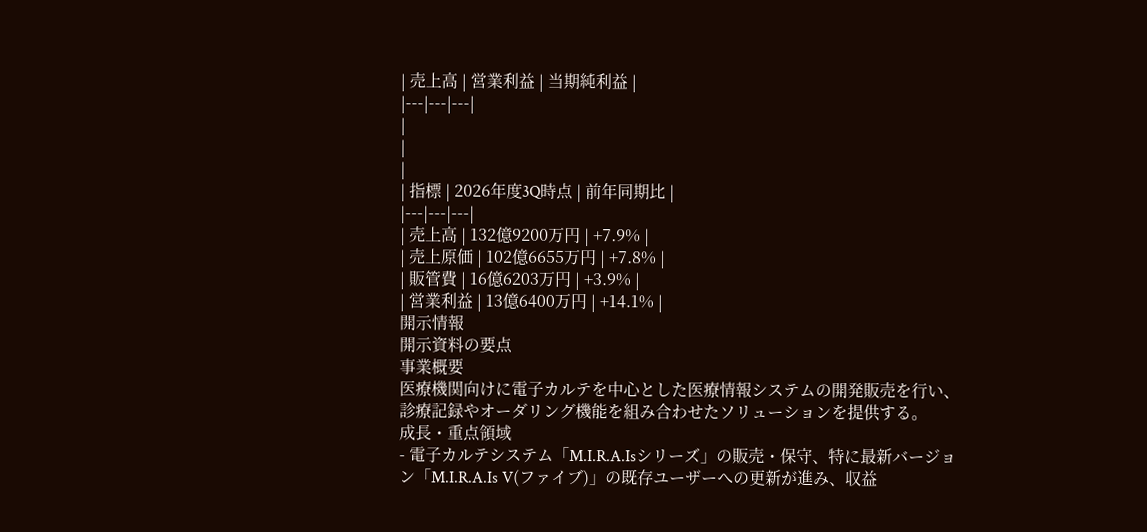| 売上高 | 営業利益 | 当期純利益 |
|---|---|---|
|
|
|
| 指標 | 2026年度3Q時点 | 前年同期比 |
|---|---|---|
| 売上高 | 132億9200万円 | +7.9% |
| 売上原価 | 102億6655万円 | +7.8% |
| 販管費 | 16億6203万円 | +3.9% |
| 営業利益 | 13億6400万円 | +14.1% |
開示情報
開示資料の要点
事業概要
医療機関向けに電子カルテを中心とした医療情報システムの開発販売を行い、診療記録やオーダリング機能を組み合わせたソリューションを提供する。
成長・重点領域
- 電子カルテシステム「M.I.R.A.Isシリーズ」の販売・保守、特に最新バージョン「M.I.R.A.Is V(ファイブ)」の既存ユーザーへの更新が進み、収益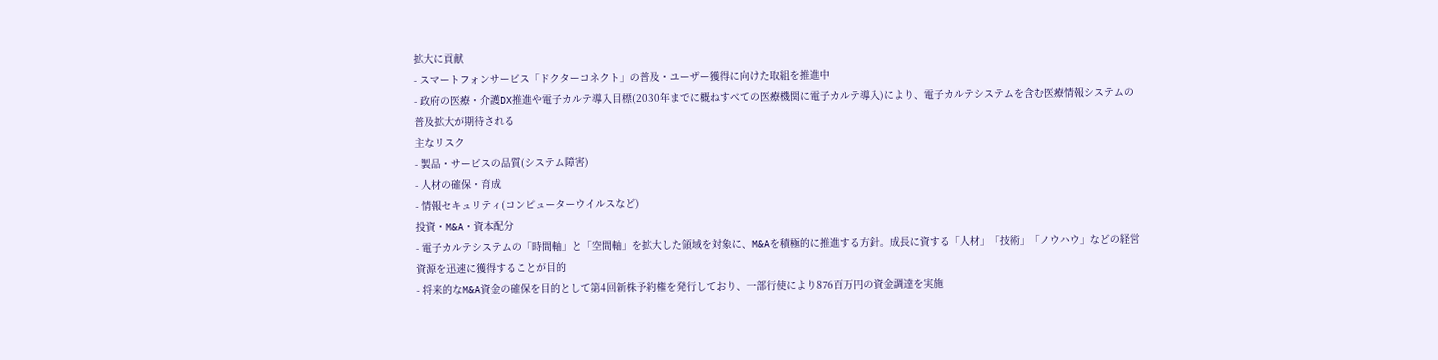拡大に貢献
- スマートフォンサービス「ドクターコネクト」の普及・ユーザー獲得に向けた取組を推進中
- 政府の医療・介護DX推進や電子カルテ導入目標(2030年までに概ねすべての医療機関に電子カルテ導入)により、電子カルテシステムを含む医療情報システムの普及拡大が期待される
主なリスク
- 製品・サービスの品質(システム障害)
- 人材の確保・育成
- 情報セキュリティ(コンピューターウイルスなど)
投資・M&A・資本配分
- 電子カルテシステムの「時間軸」と「空間軸」を拡大した領域を対象に、M&Aを積極的に推進する方針。成長に資する「人材」「技術」「ノウハウ」などの経営資源を迅速に獲得することが目的
- 将来的なM&A資金の確保を目的として第4回新株予約権を発行しており、一部行使により876百万円の資金調達を実施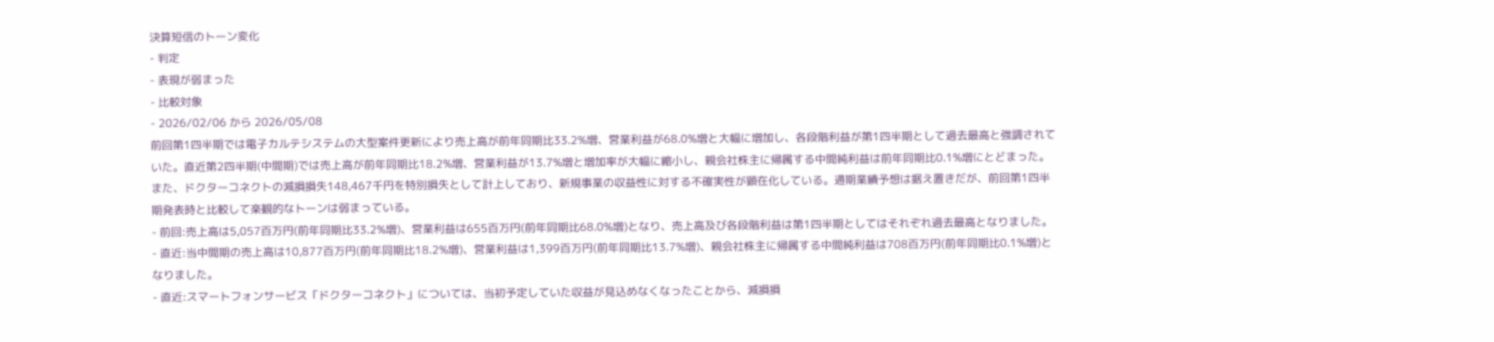決算短信のトーン変化
- 判定
- 表現が弱まった
- 比較対象
- 2026/02/06 から 2026/05/08
前回第1四半期では電子カルテシステムの大型案件更新により売上高が前年同期比33.2%増、営業利益が68.0%増と大幅に増加し、各段階利益が第1四半期として過去最高と強調されていた。直近第2四半期(中間期)では売上高が前年同期比18.2%増、営業利益が13.7%増と増加率が大幅に縮小し、親会社株主に帰属する中間純利益は前年同期比0.1%増にとどまった。また、ドクターコネクトの減損損失148,467千円を特別損失として計上しており、新規事業の収益性に対する不確実性が顕在化している。通期業績予想は据え置きだが、前回第1四半期発表時と比較して楽観的なトーンは弱まっている。
- 前回:売上高は5,057百万円(前年同期比33.2%増)、営業利益は655百万円(前年同期比68.0%増)となり、売上高及び各段階利益は第1四半期としてはそれぞれ過去最高となりました。
- 直近:当中間期の売上高は10,877百万円(前年同期比18.2%増)、営業利益は1,399百万円(前年同期比13.7%増)、親会社株主に帰属する中間純利益は708百万円(前年同期比0.1%増)となりました。
- 直近:スマートフォンサービス「ドクターコネクト」については、当初予定していた収益が見込めなくなったことから、減損損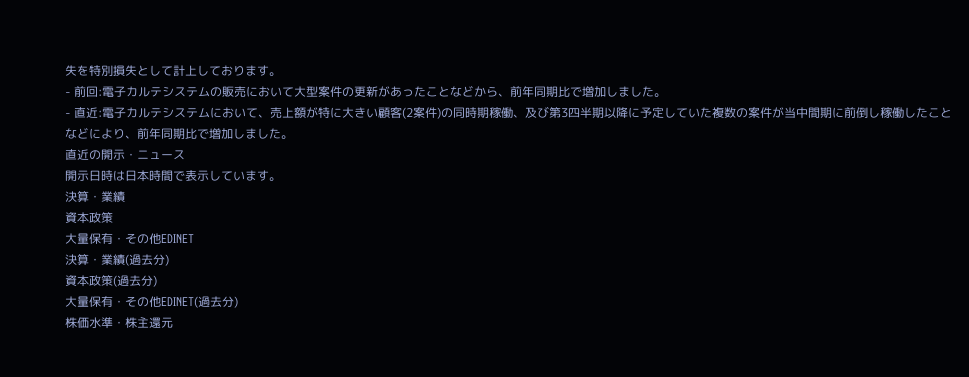失を特別損失として計上しております。
- 前回:電子カルテシステムの販売において大型案件の更新があったことなどから、前年同期比で増加しました。
- 直近:電子カルテシステムにおいて、売上額が特に大きい顧客(2案件)の同時期稼働、及び第3四半期以降に予定していた複数の案件が当中間期に前倒し稼働したことなどにより、前年同期比で増加しました。
直近の開示・ニュース
開示日時は日本時間で表示しています。
決算・業績
資本政策
大量保有・その他EDINET
決算・業績(過去分)
資本政策(過去分)
大量保有・その他EDINET(過去分)
株価水準・株主還元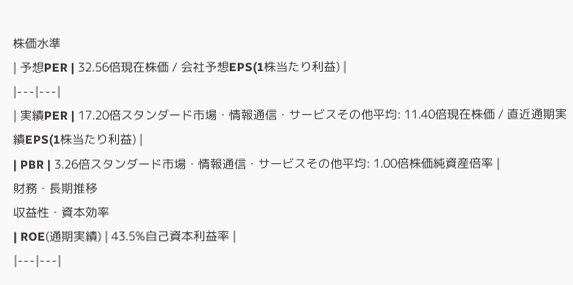株価水準
| 予想PER | 32.56倍現在株価 / 会社予想EPS(1株当たり利益) |
|---|---|
| 実績PER | 17.20倍スタンダード市場・情報通信・サービスその他平均: 11.40倍現在株価 / 直近通期実績EPS(1株当たり利益) |
| PBR | 3.26倍スタンダード市場・情報通信・サービスその他平均: 1.00倍株価純資産倍率 |
財務・長期推移
収益性・資本効率
| ROE(通期実績) | 43.5%自己資本利益率 |
|---|---|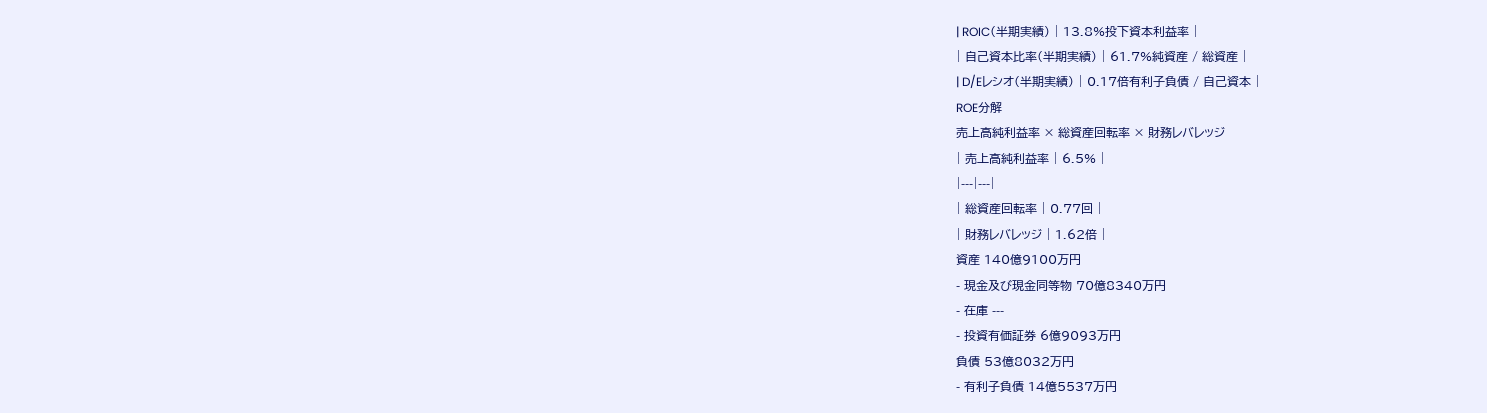| ROIC(半期実績) | 13.8%投下資本利益率 |
| 自己資本比率(半期実績) | 61.7%純資産 / 総資産 |
| D/Eレシオ(半期実績) | 0.17倍有利子負債 / 自己資本 |
ROE分解
売上高純利益率 × 総資産回転率 × 財務レバレッジ
| 売上高純利益率 | 6.5% |
|---|---|
| 総資産回転率 | 0.77回 |
| 財務レバレッジ | 1.62倍 |
資産 140億9100万円
- 現金及び現金同等物 70億8340万円
- 在庫 ---
- 投資有価証券 6億9093万円
負債 53億8032万円
- 有利子負債 14億5537万円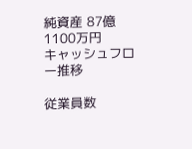純資産 87億1100万円
キャッシュフロー推移

従業員数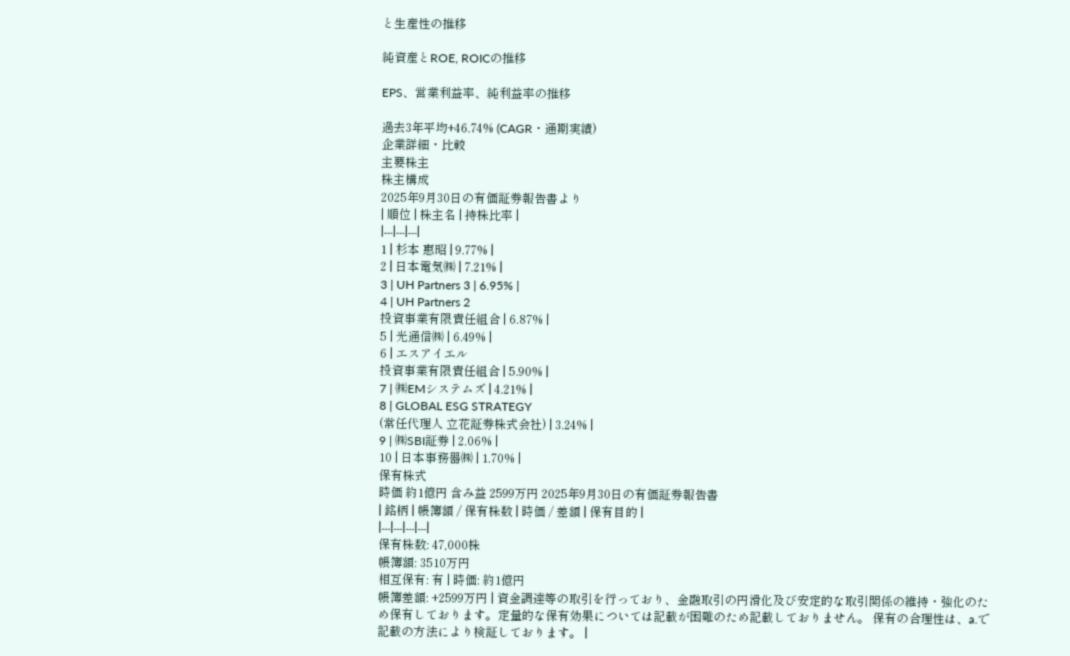と生産性の推移

純資産とROE, ROICの推移

EPS、営業利益率、純利益率の推移

過去3年平均+46.74% (CAGR・通期実績)
企業詳細・比較
主要株主
株主構成
2025年9月30日の有価証券報告書より
| 順位 | 株主名 | 持株比率 |
|---|---|---|
1 | 杉本 惠昭 | 9.77% |
2 | 日本電気㈱ | 7.21% |
3 | UH Partners 3 | 6.95% |
4 | UH Partners 2
投資事業有限責任組合 | 6.87% |
5 | 光通信㈱ | 6.49% |
6 | エスアイエル
投資事業有限責任組合 | 5.90% |
7 | ㈱EMシステムズ | 4.21% |
8 | GLOBAL ESG STRATEGY
(常任代理人 立花証券株式会社) | 3.24% |
9 | ㈱SBI証券 | 2.06% |
10 | 日本事務器㈱ | 1.70% |
保有株式
時価 約1億円 含み益 2599万円 2025年9月30日の有価証券報告書
| 銘柄 | 帳簿額 / 保有株数 | 時価 / 差額 | 保有目的 |
|---|---|---|---|
保有株数: 47,000株
帳簿額: 3510万円
相互保有: 有 | 時価: 約1億円
帳簿差額: +2599万円 | 資金調達等の取引を行っており、金融取引の円滑化及び安定的な取引関係の維持・強化のため保有しております。定量的な保有効果については記載が困難のため記載しておりません。 保有の合理性は、a.で記載の方法により検証しております。 |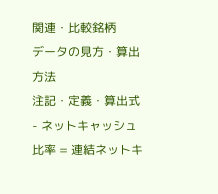関連・比較銘柄
データの見方・算出方法
注記・定義・算出式
- ネットキャッシュ比率 = 連結ネットキ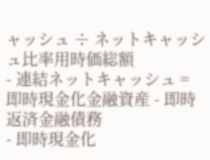ャッシュ ÷ ネットキャッシュ比率用時価総額
- 連結ネットキャッシュ = 即時現金化金融資産 - 即時返済金融債務
- 即時現金化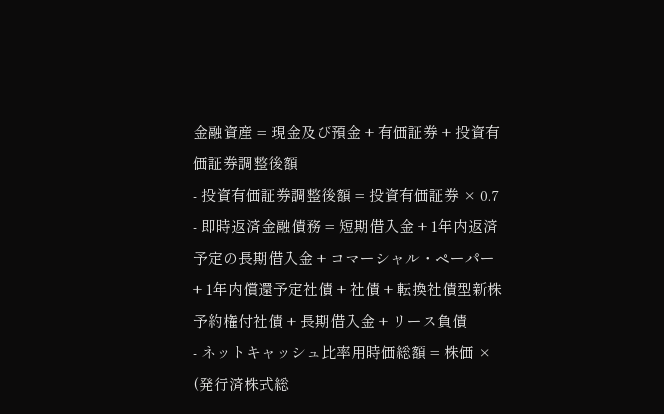金融資産 = 現金及び預金 + 有価証券 + 投資有価証券調整後額
- 投資有価証券調整後額 = 投資有価証券 × 0.7
- 即時返済金融債務 = 短期借入金 + 1年内返済予定の長期借入金 + コマーシャル・ペーパー + 1年内償還予定社債 + 社債 + 転換社債型新株予約権付社債 + 長期借入金 + リース負債
- ネットキャッシュ比率用時価総額 = 株価 × (発行済株式総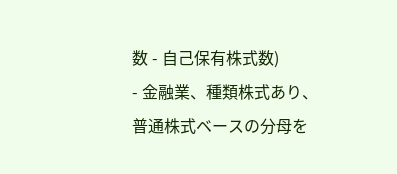数 - 自己保有株式数)
- 金融業、種類株式あり、普通株式ベースの分母を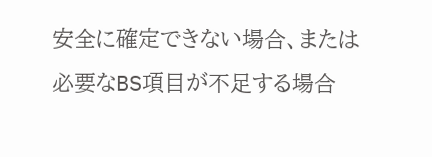安全に確定できない場合、または必要なBS項目が不足する場合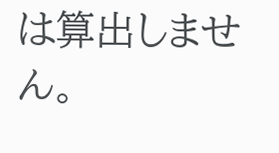は算出しません。